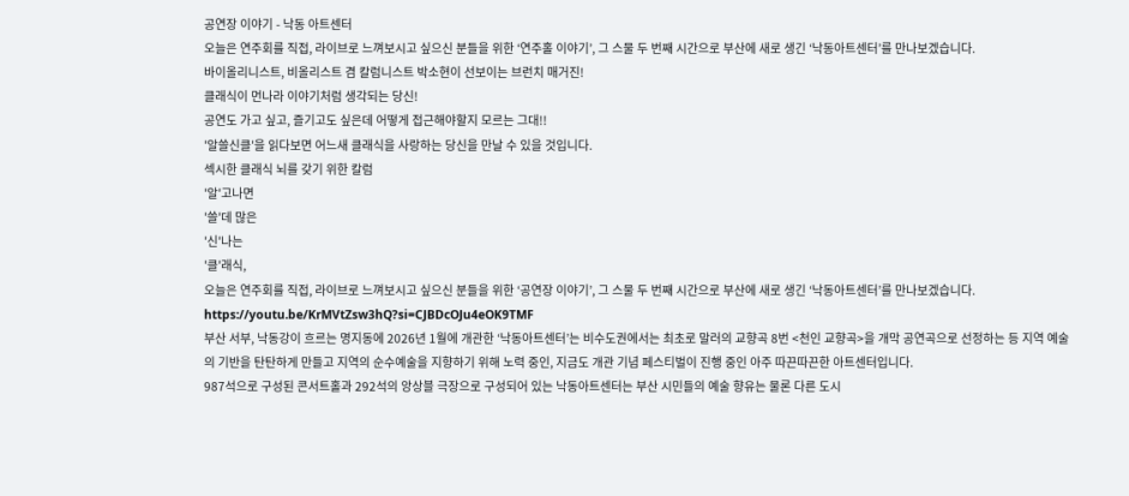공연장 이야기 - 낙동 아트센터
오늘은 연주회를 직접, 라이브로 느껴보시고 싶으신 분들을 위한 ‘연주홀 이야기’, 그 스물 두 번째 시간으로 부산에 새로 생긴 ‘낙동아트센터’를 만나보겠습니다.
바이올리니스트, 비올리스트 겸 칼럼니스트 박소현이 선보이는 브런치 매거진!
클래식이 먼나라 이야기처럼 생각되는 당신!
공연도 가고 싶고, 즐기고도 싶은데 어떻게 접근해야할지 모르는 그대!!
'알쓸신클'을 읽다보면 어느새 클래식을 사랑하는 당신을 만날 수 있을 것입니다.
섹시한 클래식 뇌를 갖기 위한 칼럼
'알'고나면
'쓸'데 많은
'신'나는
'클'래식,
오늘은 연주회를 직접, 라이브로 느껴보시고 싶으신 분들을 위한 ‘공연장 이야기’, 그 스물 두 번째 시간으로 부산에 새로 생긴 ‘낙동아트센터’를 만나보겠습니다.
https://youtu.be/KrMVtZsw3hQ?si=CJBDcOJu4eOK9TMF
부산 서부, 낙동강이 흐르는 명지동에 2026년 1월에 개관한 ‘낙동아트센터’는 비수도권에서는 최초로 말러의 교향곡 8번 <천인 교향곡>을 개막 공연곡으로 선정하는 등 지역 예술의 기반을 탄탄하게 만들고 지역의 순수예술을 지향하기 위해 노력 중인, 지금도 개관 기념 페스티벌이 진행 중인 아주 따끈따끈한 아트센터입니다.
987석으로 구성된 콘서트홀과 292석의 앙상블 극장으로 구성되어 있는 낙동아트센터는 부산 시민들의 예술 향유는 물론 다른 도시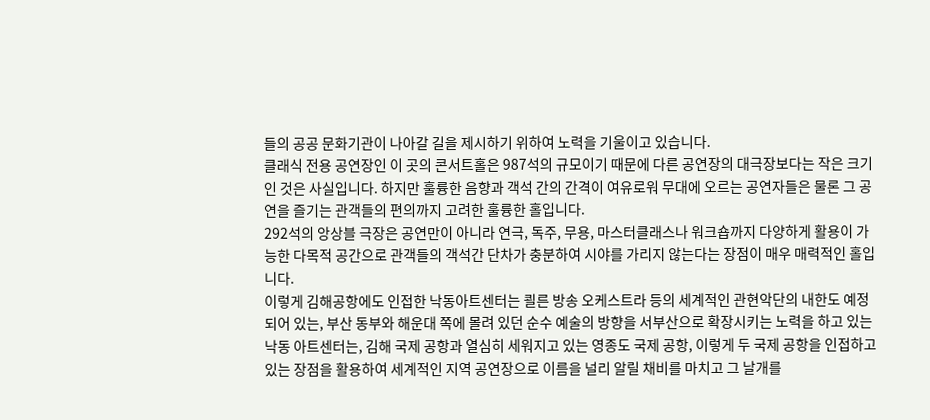들의 공공 문화기관이 나아갈 길을 제시하기 위하여 노력을 기울이고 있습니다.
클래식 전용 공연장인 이 곳의 콘서트홀은 987석의 규모이기 때문에 다른 공연장의 대극장보다는 작은 크기인 것은 사실입니다. 하지만 훌륭한 음향과 객석 간의 간격이 여유로워 무대에 오르는 공연자들은 물론 그 공연을 즐기는 관객들의 편의까지 고려한 훌륭한 홀입니다.
292석의 앙상블 극장은 공연만이 아니라 연극, 독주, 무용, 마스터클래스나 워크숍까지 다양하게 활용이 가능한 다목적 공간으로 관객들의 객석간 단차가 충분하여 시야를 가리지 않는다는 장점이 매우 매력적인 홀입니다.
이렇게 김해공항에도 인접한 낙동아트센터는 쾰른 방송 오케스트라 등의 세계적인 관현악단의 내한도 예정되어 있는, 부산 동부와 해운대 쪽에 몰려 있던 순수 예술의 방향을 서부산으로 확장시키는 노력을 하고 있는 낙동 아트센터는, 김해 국제 공항과 열심히 세워지고 있는 영종도 국제 공항, 이렇게 두 국제 공항을 인접하고 있는 장점을 활용하여 세계적인 지역 공연장으로 이름을 널리 알릴 채비를 마치고 그 날개를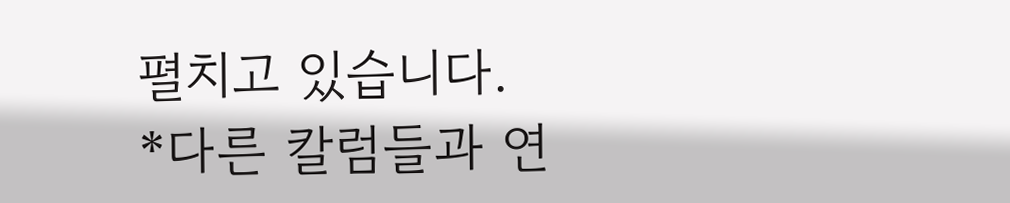펼치고 있습니다.
*다른 칼럼들과 연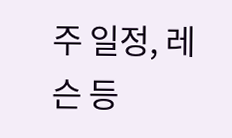주 일정, 레슨 등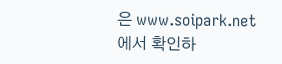은 www.soipark.net 에서 확인하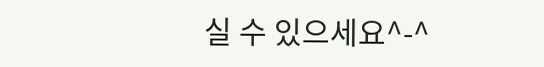실 수 있으세요^-^